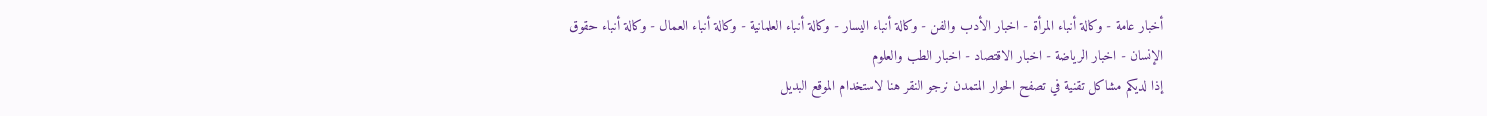أخبار عامة - وكالة أنباء المرأة - اخبار الأدب والفن - وكالة أنباء اليسار - وكالة أنباء العلمانية - وكالة أنباء العمال - وكالة أنباء حقوق الإنسان - اخبار الرياضة - اخبار الاقتصاد - اخبار الطب والعلوم
إذا لديكم مشاكل تقنية في تصفح الحوار المتمدن نرجو النقر هنا لاستخدام الموقع البديل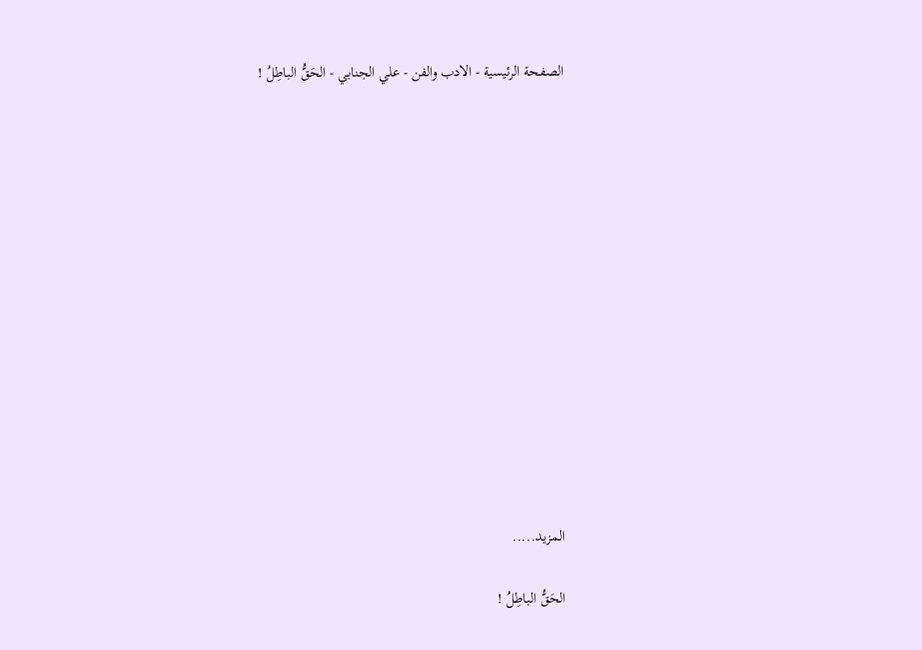الصفحة الرئيسية - الادب والفن - علي الجنابي - الحَقُّ الباطِلُ !














المزيد.....

الحَقُّ الباطِلُ !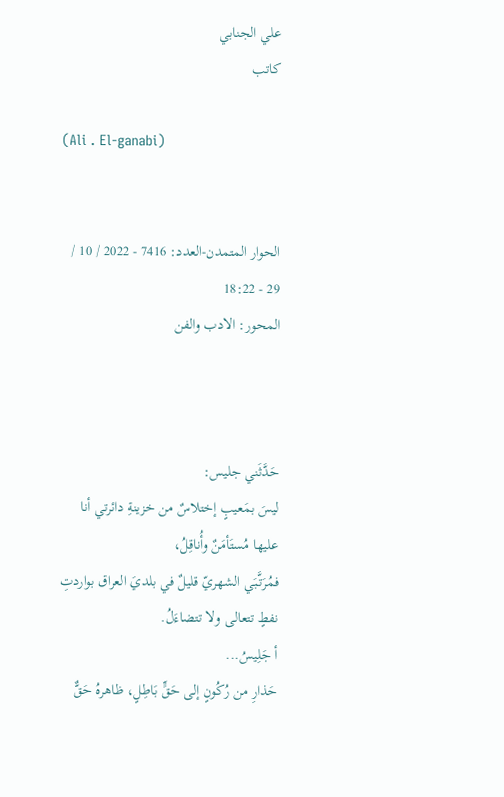علي الجنابي
كاتب

(Ali . El-ganabi)


الحوار المتمدن-العدد: 7416 - 2022 / 10 / 29 - 18:22
المحور: الادب والفن



حَدَّثَني جليس:
ليسَ بمَعيبٍ إختلاسٌ من خزينةِ دائرتي أنا عليها مُستَأمَنٌ وأُناقِلُ،
فمُرَتَّبَي الشهريّ قليلٌ في بلديَ العراق بواردتِ نفطٍ تتعالى ولا تتضاءَلُ.
أ جَلِيسُ...
حَذارِ من رُكُونٍ إلى حَقٍّ بَاطِلٍ، ظاهرهُ حَقٌّ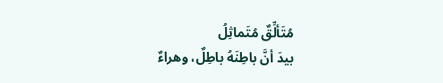مُتَألِّقٌ مُتَماثِلُ
بيدَ أنَّ باطِنَهُ باطِلٌ، وهراءٌ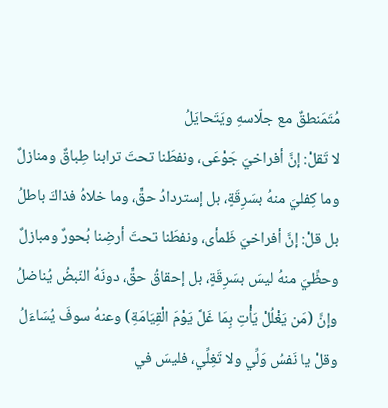مُتَمَنطقٌ مع جلّاسهِ ويَتَحايَلُ
لا تَقلْ: إنَّ أفراخيَ جَوْعَى، ونفطَنا تحتَ ترابنا طِباقٌ ومنازلٌ
وما كِفليَ منهُ بسَرِقَةٍ، بل إستردادُ حقٍّ، وما خلاهُ فذاكَ باطلُ
بل قلْ: إنَّ أفراخيَ ظَمأى، ونفطَنا تحتَ أرضِنا بُحورٌ ومبازلٌ
وحظِّيَ منهُ ليسَ بسَرِقَةٍ، بل إحقاقُ حقٍّ، دونَهُ النّبضُ يُناضلُ
وإنَّ (مَن يَغْلُلْ يَأْتِ بِمَا غَلَّ يَوْمَ الْقِيَامَةِ) وعنهُ سوفَ يُسَاءَلُ
وقلْ يا نَفسُ وَلِّي ولا تَغِلِّي، فليسَ في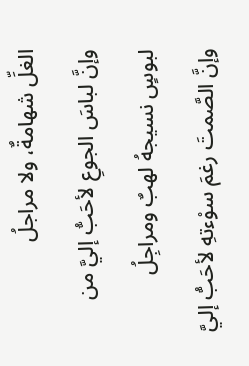الغلِّ شهامةٌ، ولا مراجلُ
وإنَّ لباسَ الجوعِ لأحَبُّ إليَّ من لبوسٍ نسيجهُ لهبٌ ومراجِلُ
وإنَّ الصَّمتَ رغمَ سوْءتهِ لأحَبُّ إليَّ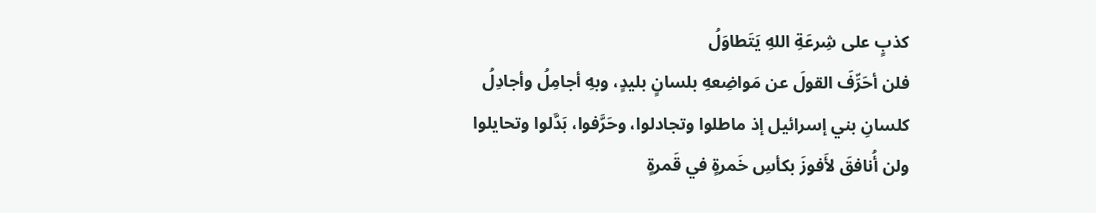كذبٍ على شِرعَةِ اللهِ يَتَطاوَلُ
فلن أحَرِّفَ القولَ عن مَواضِعهِ بلسانٍ بليدٍ، وبهِ أجامِلُ وأجادِلُ
كلسانِ بني إسرائيل إذ ماطلوا وتجادلوا، وحَرَّفوا، بَدَّلوا وتحايلوا
ولن أُنافقَ لأَفوزَ بكأسِ خَمرةٍ في قَمرةٍ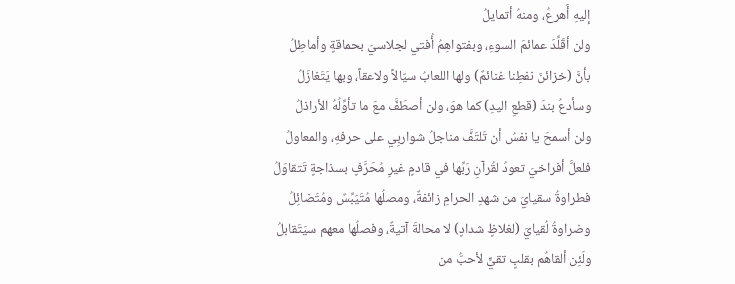إليهِ أَهرعُ، ومنهُ أتمايلُ
ولن أقَلِّدَ عمائمَ السوءِ، وبفتواهِمُ أُفتي لجلاسيَ بحماقةٍ وأماطِلُ
بأنَّ (خزائنَ نفطِنا غنائمٌ) ولها اللعابُ سيّالاً ولاعقاً، وبها يَتَغازَلُ
وسأدعُ بندَ (قطعِ اليدِ) كما هوَ، ولن أصطَفَّ معَ ما تأوِّلُهُ الأراذلُ
ولن أسمحَ يا نفسُ أن تَلتَفَّ مناجلُ شواربِي على حرفهِ، والمعاولُ
فلعلَّ أفراخيَ تعودُ لقُرآنِ رَبِّها في قادمٍ غيرِ مُحَرَّفٍ بسذاجةٍ تَتقاوَلُ
فطراوةُ سقيايَ من شهدِ الحرامِ زائفةٌ، ومصلُها مُتَيَبِّسٌ ومُتَضائِلُ
وضراوةُ لُقيايَ (لغلاظٍ شدادٍ) لا محالةَ آتيةٌ، وفصلُها معهم سيَتَقابلُ
ولَئِن ألقاهُم بقلبٍ تقيٍّ لأحبُّ من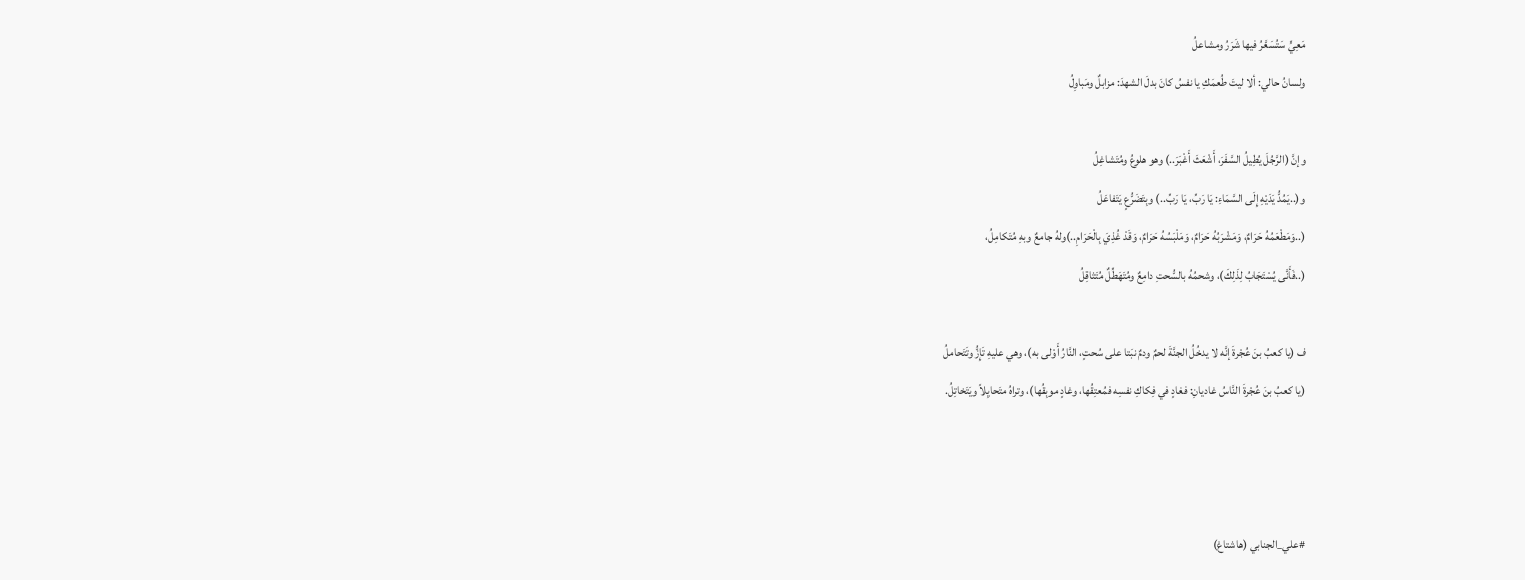مَعِيٍّ سَتُسَعَّرُ فيها شَرَرُ ومشاعلُ
ولسانُ حالي: ألا ليتَ طُعمَكِ يا نفسُ كانَ بدلَ الشهدَ: مزابلٌ ومَباوِلُ

وإنَّ (الرَّجُلَ يُطِيلُ السَّفَرَ، أَشْعَثَ أَغْبَرَ..) وهو هلوعُ ومُتَشاغِلُ
و(..يَمُدُّ يَدَيْهِ إِلَى السَّمَاءِ: يَا رَبِّ، يَا رَبِّ..) وبِتَضَرُّعٍ يَتَفاعَلُ
(..وَمَطْعَمُهُ حَرَامٌ، وَمَشْرَبُهُ حَرَامٌ، وَمَلْبَسُهُ حَرَامٌ، وَقَدْ غُذِيَ بِالْحَرَامِ..)ولهُ جامعٌ وبهِ مُتَكامِلُ،
(..فَأَنَّى يُسْتَجَابُ لِذَلِكَ)، وشحمُهُ بالسُّحتِ دامِعٌ ومُتَهَطِّلٌ مُتَثاقِلُ

ف (يا كعبُ بنَ عُجْرةَ إنَّه لا يدخُلُ الجنَّةَ لحمٌ ودمٌ نبَتا على سُحتٍ، النَّارُ أَوْلى به)، وهي عليهِ تَإِزُّ وتَتَحاملُ
(يا كعبُ بنَ عُجْرةَ النَّاسُ غاديانِ: فغادٍ في فِكاكِ نفسِه فمُعتِقُها، وغادٍ موبِقُها)، وتراهُ متَحايِلاً ويَتَخاتِلُ.



#علي_الجنابي (هاشتاغ)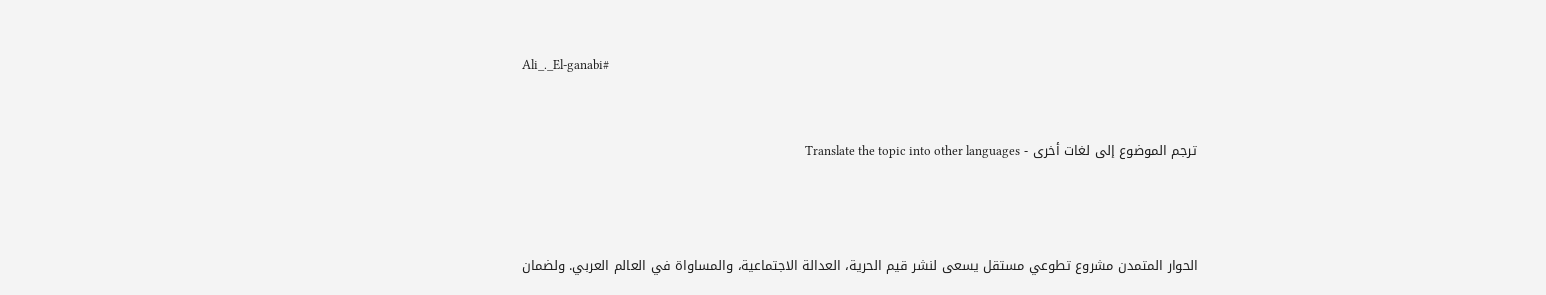Ali_._El-ganabi#


ترجم الموضوع إلى لغات أخرى - Translate the topic into other languages



الحوار المتمدن مشروع تطوعي مستقل يسعى لنشر قيم الحرية، العدالة الاجتماعية، والمساواة في العالم العربي. ولضمان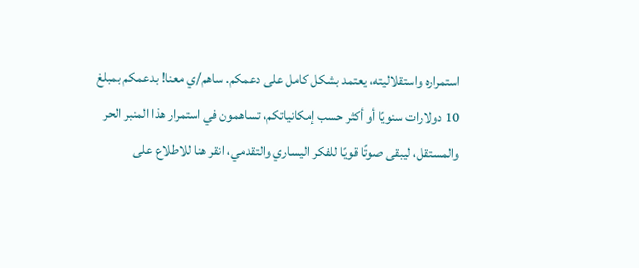استمراره واستقلاليته، يعتمد بشكل كامل على دعمكم. ساهم/ي معنا! بدعمكم بمبلغ 10 دولارات سنويًا أو أكثر حسب إمكانياتكم، تساهمون في استمرار هذا المنبر الحر والمستقل، ليبقى صوتًا قويًا للفكر اليساري والتقدمي، انقر هنا للاطلاع على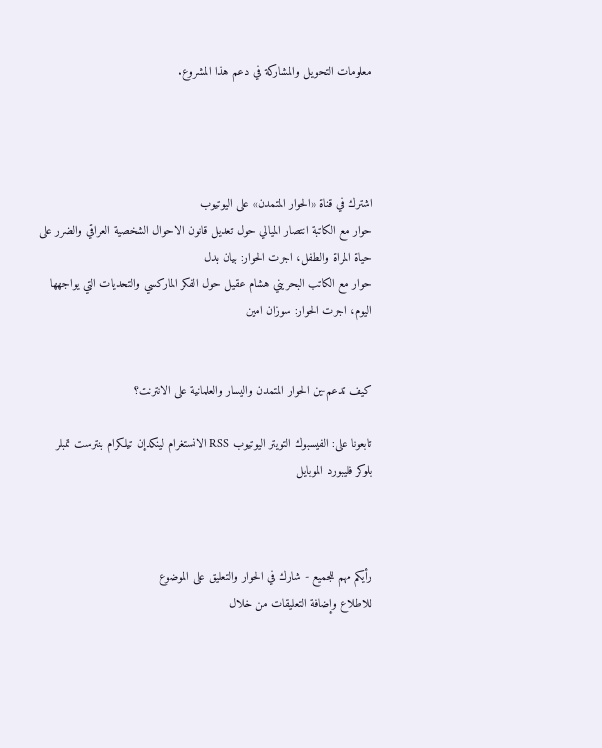معلومات التحويل والمشاركة في دعم هذا المشروع.




اشترك في قناة «الحوار المتمدن» على اليوتيوب
حوار مع الكاتبة انتصار الميالي حول تعديل قانون الاحوال الشخصية العراقي والضرر على حياة المراة والطفل، اجرت الحوار: بيان بدل
حوار مع الكاتب البحريني هشام عقيل حول الفكر الماركسي والتحديات التي يواجهها اليوم، اجرت الحوار: سوزان امين


كيف تدعم-ين الحوار المتمدن واليسار والعلمانية على الانترنت؟

تابعونا على: الفيسبوك التويتر اليوتيوب RSS الانستغرام لينكدإن تيلكرام بنترست تمبلر بلوكر فليبورد الموبايل



رأيكم مهم للجميع - شارك في الحوار والتعليق على الموضوع
للاطلاع وإضافة التعليقات من خلال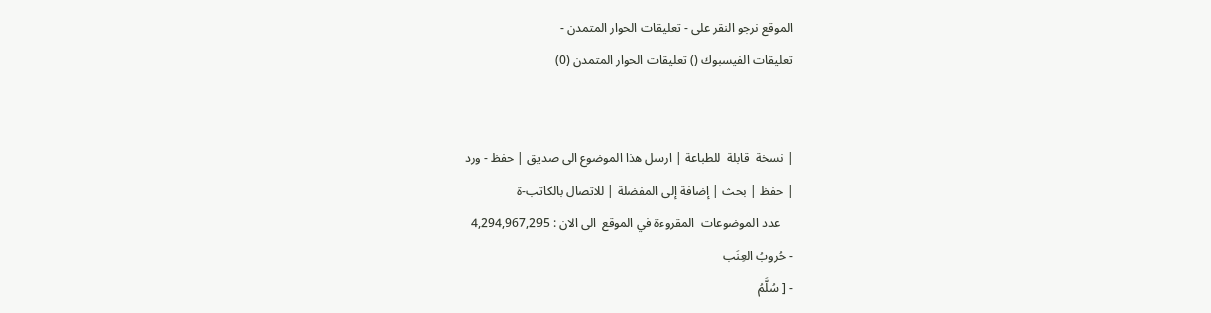الموقع نرجو النقر على - تعليقات الحوار المتمدن -
تعليقات الفيسبوك () تعليقات الحوار المتمدن (0)


| نسخة  قابلة  للطباعة | ارسل هذا الموضوع الى صديق | حفظ - ورد
| حفظ | بحث | إضافة إلى المفضلة | للاتصال بالكاتب-ة
    عدد الموضوعات  المقروءة في الموقع  الى الان : 4,294,967,295
- حُروبُ العِنَب
- [ سُلَّمُ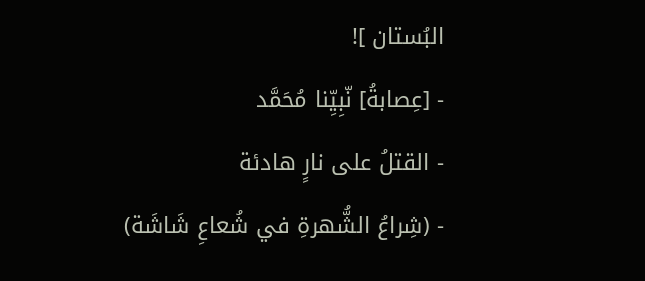البُستان ]!
- [عِصابةُ] نّبِيِّنا مُحَمَّد
- القتلُ على نارٍ هادئة
- (شِراعُ الشُّهرةِ في شُعاعِ شَاشَة)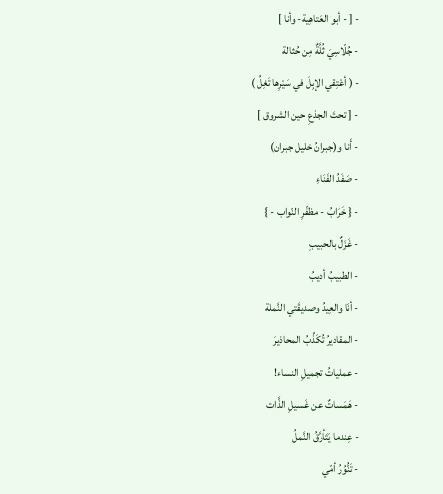- [ - أبو العَتاهِية- وأنا ]
- جُلّاسِيَ ثُلَّةٌ مِن حُثالة
- ( أعْتِقي الإبِلَ في سَيْرِها تَغِلُ )
- [ تحتَ الجذعِ حين الشروق ]
- أَنا و(جبرانُ خليل جبران)
- صَفَدُ الفَنَاءِ
- { خَرَابُ - مظفّرِ النّواب - }
- غَزَلٌ بالحبيبِ
- الطبيبُ أديبُ
- أنَا والعِيدُ وصديقَتي النَّملة
- المقاديرُ تُكَذِّبُ المحاذيرَ
- عملياتُ تجميلِ النساء!
- هَمَساتٌ عن غَسيلِ الذَّات
- عِندما يَتَأرَّقُ النَّملُ
- تَنُّوُرُ أمّي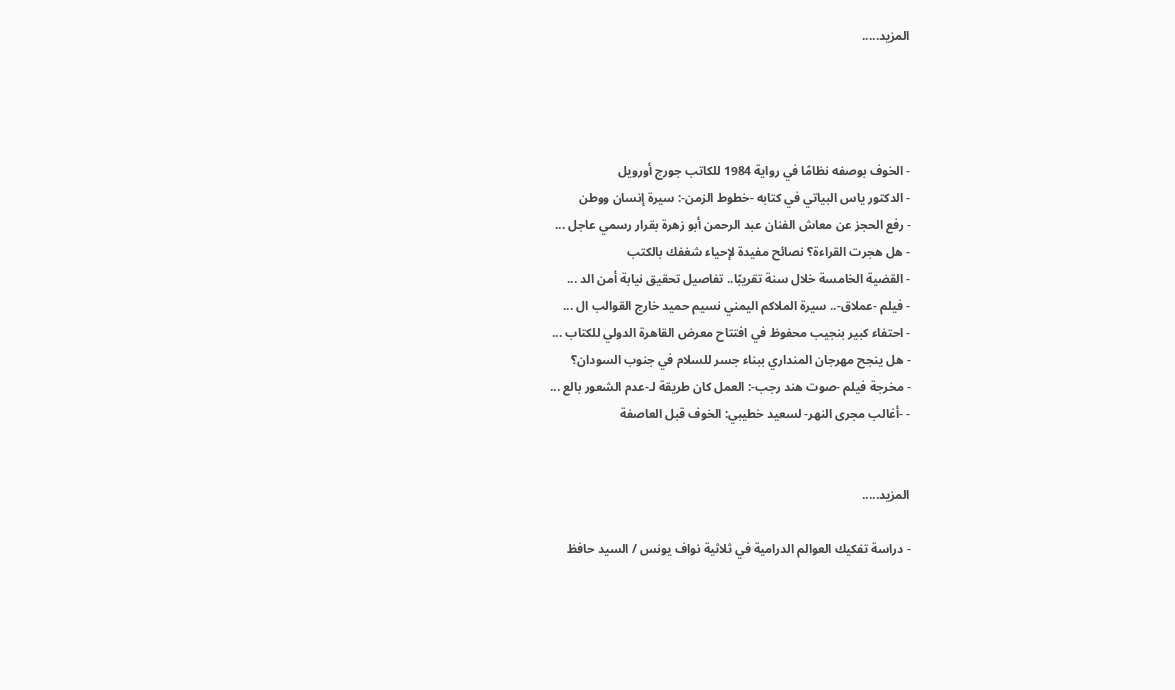المزيد.....




- الخوف بوصفه نظامًا في رواية 1984 للكاتب جورج أورويل
- الدكتور ياس البياتي في كتابه -خطوط الزمن-: سيرة إنسان ووطن
- رفع الحجز عن معاش الفنان عبد الرحمن أبو زهرة بقرار رسمي عاجل ...
- هل هجرت القراءة؟ نصائح مفيدة لإحياء شغفك بالكتب
- القضية الخامسة خلال سنة تقريبًا.. تفاصيل تحقيق نيابة أمن الد ...
- فيلم -عملاق-.. سيرة الملاكم اليمني نسيم حميد خارج القوالب ال ...
- احتفاء كبير بنجيب محفوظ في افتتاح معرض القاهرة الدولي للكتاب ...
- هل ينجح مهرجان المنداري ببناء جسر للسلام في جنوب السودان؟
- مخرجة فيلم -صوت هند رجب-: العمل كان طريقة لـ-عدم الشعور بالع ...
- -أغالب مجرى النهر- لسعيد خطيبي: الخوف قبل العاصفة


المزيد.....

- دراسة تفكيك العوالم الدرامية في ثلاثية نواف يونس / السيد حافظ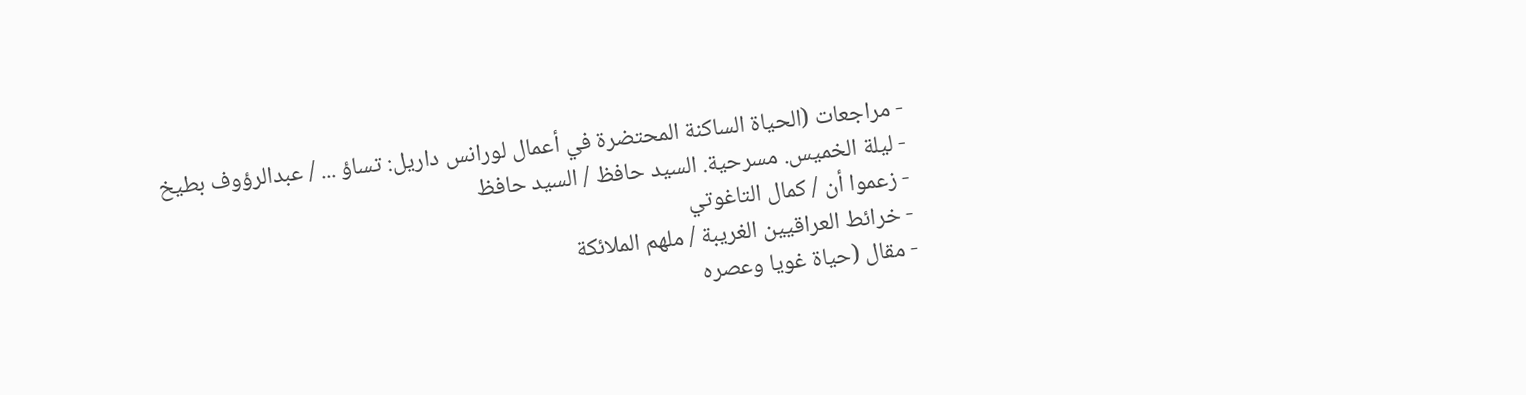- مراجعات (الحياة الساكنة المحتضرة في أعمال لورانس داريل: تساؤ ... / عبدالرؤوف بطيخ
- ليلة الخميس. مسرحية. السيد حافظ / السيد حافظ
- زعموا أن / كمال التاغوتي
- خرائط العراقيين الغريبة / ملهم الملائكة
- مقال (حياة غويا وعصره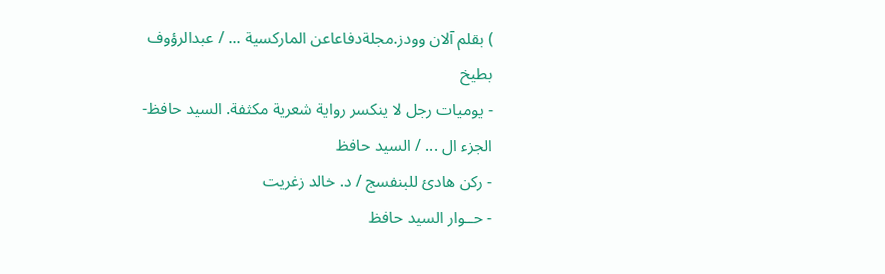) بقلم آلان وودز.مجلةدفاعاعن الماركسية ... / عبدالرؤوف بطيخ
- يوميات رجل لا ينكسر رواية شعرية مكثفة. السيد حافظ- الجزء ال ... / السيد حافظ
- ركن هادئ للبنفسج / د. خالد زغريت
- حــوار السيد حافظ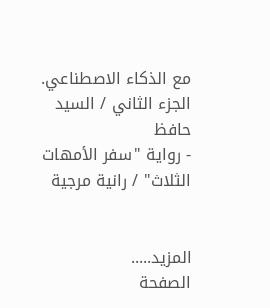مع الذكاء الاصطناعي. الجزء الثاني / السيد حافظ
- رواية "سفر الأمهات الثلاث" / رانية مرجية


المزيد.....
الصفحة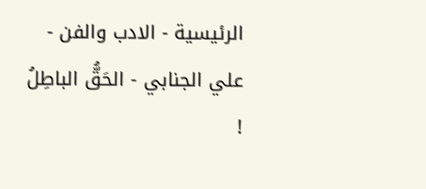الرئيسية - الادب والفن - علي الجنابي - الحَقُّ الباطِلُ !